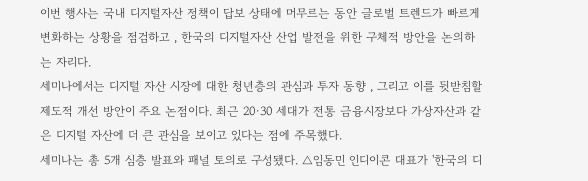이번 행사는 국내 디지털자산 정책이 답보 상태에 머무르는 동안 글로벌 트렌드가 빠르게 변화하는 상황을 점검하고 , 한국의 디지털자산 산업 발전을 위한 구체적 방안을 논의하는 자리다.
세미나에서는 디지털 자산 시장에 대한 청년층의 관심과 투자 동향 , 그리고 이를 뒷받침할 제도적 개선 방안이 주요 논점이다. 최근 20·30 세대가 전통 금융시장보다 가상자산과 같은 디지털 자산에 더 큰 관심을 보이고 있다는 점에 주목했다.
세미나는 총 5개 심층 발표와 패널 토의로 구성됐다. △임동민 인디이콘 대표가 '한국의 디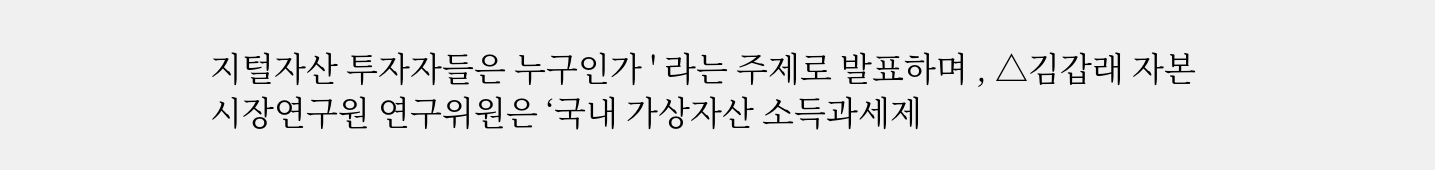지털자산 투자자들은 누구인가 ' 라는 주제로 발표하며 , △김갑래 자본시장연구원 연구위원은 ‘국내 가상자산 소득과세제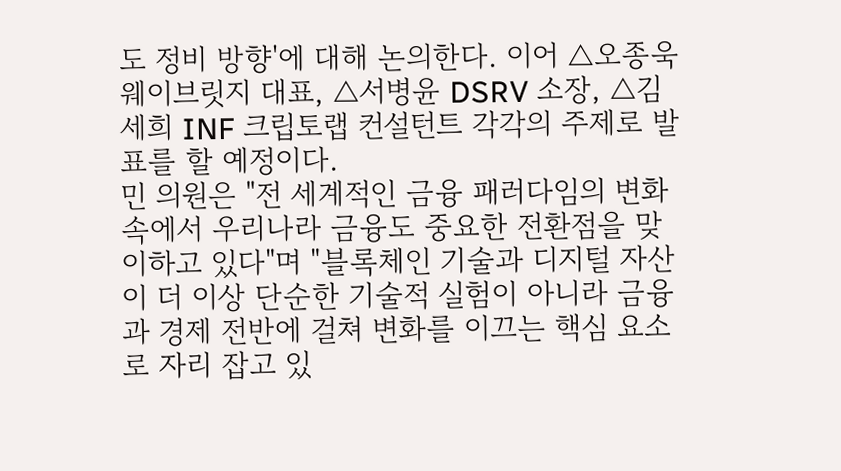도 정비 방향'에 대해 논의한다. 이어 △오종욱 웨이브릿지 대표, △서병윤 DSRV 소장, △김세희 INF 크립토랩 컨설턴트 각각의 주제로 발표를 할 예정이다.
민 의원은 "전 세계적인 금융 패러다임의 변화 속에서 우리나라 금융도 중요한 전환점을 맞이하고 있다"며 "블록체인 기술과 디지털 자산이 더 이상 단순한 기술적 실험이 아니라 금융과 경제 전반에 걸쳐 변화를 이끄는 핵심 요소로 자리 잡고 있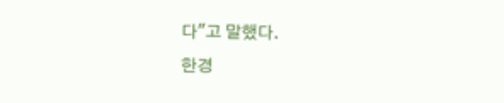다"고 말했다.
한경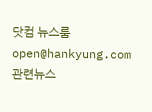닷컴 뉴스룸 open@hankyung.com
관련뉴스